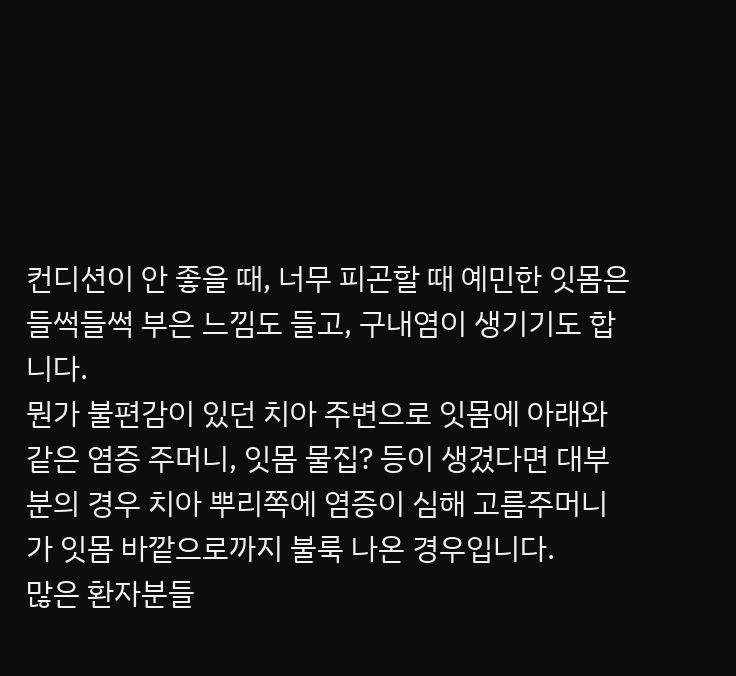컨디션이 안 좋을 때, 너무 피곤할 때 예민한 잇몸은 들썩들썩 부은 느낌도 들고, 구내염이 생기기도 합니다.
뭔가 불편감이 있던 치아 주변으로 잇몸에 아래와 같은 염증 주머니, 잇몸 물집? 등이 생겼다면 대부분의 경우 치아 뿌리쪽에 염증이 심해 고름주머니가 잇몸 바깥으로까지 불룩 나온 경우입니다.
많은 환자분들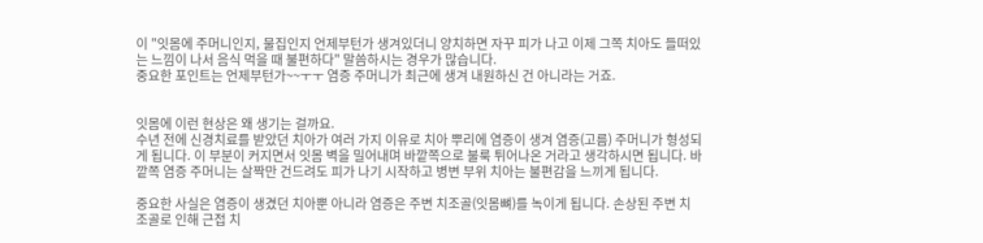이 "잇몸에 주머니인지, 물집인지 언제부턴가 생겨있더니 양치하면 자꾸 피가 나고 이제 그쪽 치아도 들떠있는 느낌이 나서 음식 먹을 때 불편하다" 말씀하시는 경우가 많습니다.
중요한 포인트는 언제부턴가~~ㅜㅜ 염증 주머니가 최근에 생겨 내원하신 건 아니라는 거죠.


잇몸에 이런 현상은 왜 생기는 걸까요.
수년 전에 신경치료를 받았던 치아가 여러 가지 이유로 치아 뿌리에 염증이 생겨 염증(고름) 주머니가 형성되게 됩니다. 이 부분이 커지면서 잇몸 벽을 밀어내며 바깥쪽으로 불룩 튀어나온 거라고 생각하시면 됩니다. 바깥쪽 염증 주머니는 살짝만 건드려도 피가 나기 시작하고 병변 부위 치아는 불편감을 느끼게 됩니다.

중요한 사실은 염증이 생겼던 치아뿐 아니라 염증은 주변 치조골(잇몸뼈)를 녹이게 됩니다. 손상된 주변 치조골로 인해 근접 치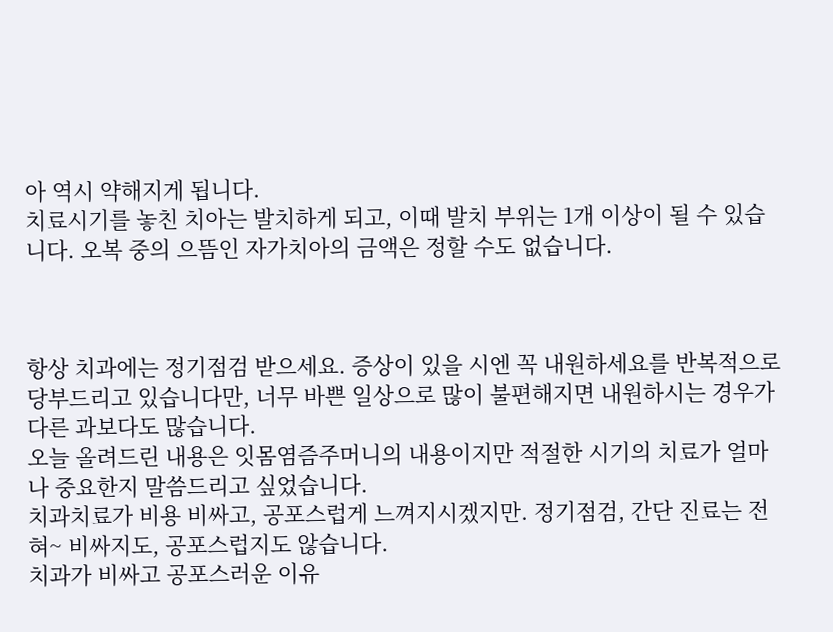아 역시 약해지게 됩니다.
치료시기를 놓친 치아는 발치하게 되고, 이때 발치 부위는 1개 이상이 될 수 있습니다. 오복 중의 으뜸인 자가치아의 금액은 정할 수도 없습니다.



항상 치과에는 정기점검 받으세요. 증상이 있을 시엔 꼭 내원하세요를 반복적으로 당부드리고 있습니다만, 너무 바쁜 일상으로 많이 불편해지면 내원하시는 경우가 다른 과보다도 많습니다.
오늘 올려드린 내용은 잇몸염즘주머니의 내용이지만 적절한 시기의 치료가 얼마나 중요한지 말씀드리고 싶었습니다.
치과치료가 비용 비싸고, 공포스럽게 느껴지시겠지만. 정기점검, 간단 진료는 전혀~ 비싸지도, 공포스럽지도 않습니다.
치과가 비싸고 공포스러운 이유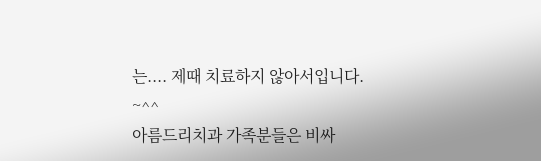는.... 제때 치료하지 않아서입니다. ~^^
아름드리치과 가족분들은 비싸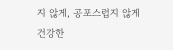지 않게, 공포스럽지 않게 건강한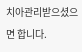치아관리받으셨으면 합니다.